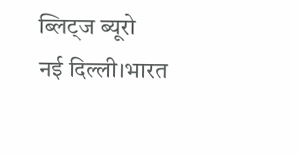ब्लिट्ज ब्यूरो
नई दिल्ली।भारत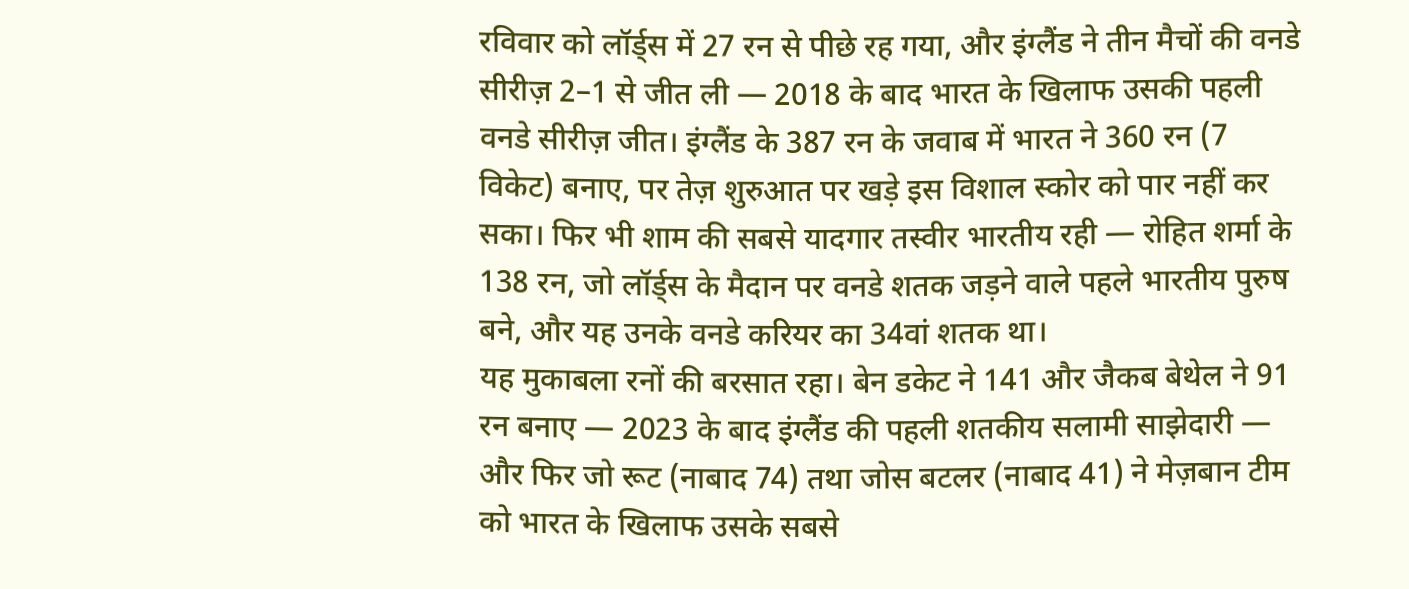रविवार को लॉर्ड्स में 27 रन से पीछे रह गया, और इंग्लैंड ने तीन मैचों की वनडे सीरीज़ 2–1 से जीत ली — 2018 के बाद भारत के खिलाफ उसकी पहली वनडे सीरीज़ जीत। इंग्लैंड के 387 रन के जवाब में भारत ने 360 रन (7 विकेट) बनाए, पर तेज़ शुरुआत पर खड़े इस विशाल स्कोर को पार नहीं कर सका। फिर भी शाम की सबसे यादगार तस्वीर भारतीय रही — रोहित शर्मा के 138 रन, जो लॉर्ड्स के मैदान पर वनडे शतक जड़ने वाले पहले भारतीय पुरुष बने, और यह उनके वनडे करियर का 34वां शतक था।
यह मुकाबला रनों की बरसात रहा। बेन डकेट ने 141 और जैकब बेथेल ने 91 रन बनाए — 2023 के बाद इंग्लैंड की पहली शतकीय सलामी साझेदारी — और फिर जो रूट (नाबाद 74) तथा जोस बटलर (नाबाद 41) ने मेज़बान टीम को भारत के खिलाफ उसके सबसे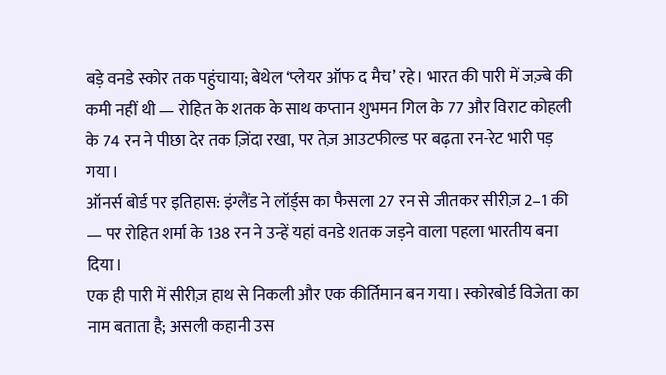बड़े वनडे स्कोर तक पहुंचाया; बेथेल ‘प्लेयर ऑफ द मैच’ रहे। भारत की पारी में जज़्बे की कमी नहीं थी — रोहित के शतक के साथ कप्तान शुभमन गिल के 77 और विराट कोहली के 74 रन ने पीछा देर तक ज़िंदा रखा, पर तेज़ आउटफील्ड पर बढ़ता रन-रेट भारी पड़ गया।
ऑनर्स बोर्ड पर इतिहास: इंग्लैंड ने लॉर्ड्स का फैसला 27 रन से जीतकर सीरीज़ 2–1 की — पर रोहित शर्मा के 138 रन ने उन्हें यहां वनडे शतक जड़ने वाला पहला भारतीय बना दिया।
एक ही पारी में सीरीज़ हाथ से निकली और एक कीर्तिमान बन गया। स्कोरबोर्ड विजेता का नाम बताता है; असली कहानी उस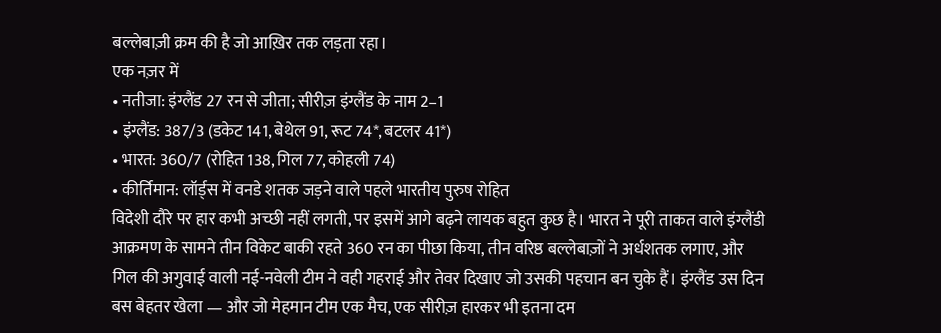बल्लेबाज़ी क्रम की है जो आख़िर तक लड़ता रहा।
एक नज़र में
• नतीजा: इंग्लैंड 27 रन से जीता; सीरीज़ इंग्लैंड के नाम 2–1
• इंग्लैंड: 387/3 (डकेट 141, बेथेल 91, रूट 74*, बटलर 41*)
• भारत: 360/7 (रोहित 138, गिल 77, कोहली 74)
• कीर्तिमान: लॉर्ड्स में वनडे शतक जड़ने वाले पहले भारतीय पुरुष रोहित
विदेशी दौरे पर हार कभी अच्छी नहीं लगती, पर इसमें आगे बढ़ने लायक बहुत कुछ है। भारत ने पूरी ताकत वाले इंग्लैंडी आक्रमण के सामने तीन विकेट बाकी रहते 360 रन का पीछा किया, तीन वरिष्ठ बल्लेबाज़ों ने अर्धशतक लगाए, और गिल की अगुवाई वाली नई-नवेली टीम ने वही गहराई और तेवर दिखाए जो उसकी पहचान बन चुके हैं। इंग्लैंड उस दिन बस बेहतर खेला — और जो मेहमान टीम एक मैच, एक सीरीज़ हारकर भी इतना दम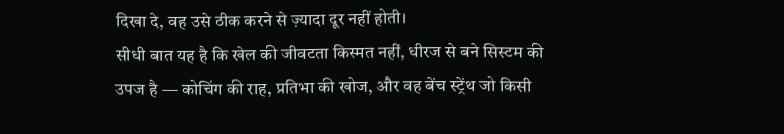दिखा दे, वह उसे ठीक करने से ज़्यादा दूर नहीं होती।
सीधी बात यह है कि खेल की जीवटता किस्मत नहीं, धीरज से बने सिस्टम की उपज है — कोचिंग की राह, प्रतिभा की खोज, और वह बेंच स्ट्रेंथ जो किसी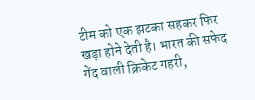टीम को एक झटका सहकर फिर खड़ा होने देती है। भारत की सफेद गेंद वाली क्रिकेट गहरी,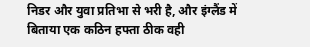निडर और युवा प्रतिभा से भरी है, और इंग्लैंड में बिताया एक कठिन हफ्ता ठीक वही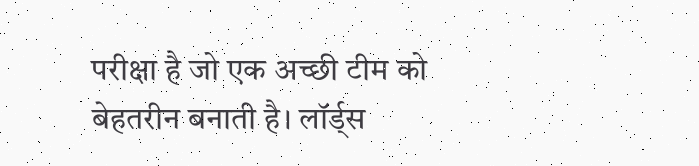परीक्षा है जो एक अच्छी टीम को बेहतरीन बनाती है। लॉर्ड्स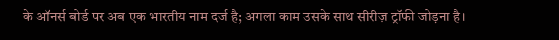के ऑनर्स बोर्ड पर अब एक भारतीय नाम दर्ज है; अगला काम उसके साथ सीरीज़ ट्रॉफी जोड़ना है।